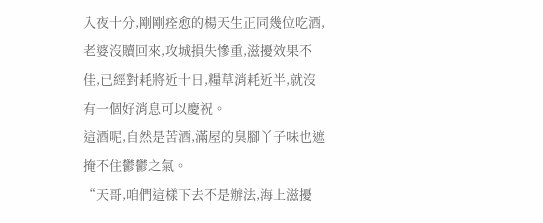入夜十分,剛剛痊愈的楊天生正同幾位吃酒,老婆沒贖回來,攻城損失慘重,滋擾效果不佳,已經對耗將近十日,糧草消耗近半,就沒有一個好消息可以慶祝。
這酒呢,自然是苦酒,滿屋的臭腳丫子味也遮掩不住鬱鬱之氣。
“天哥,咱們這樣下去不是辦法,海上滋擾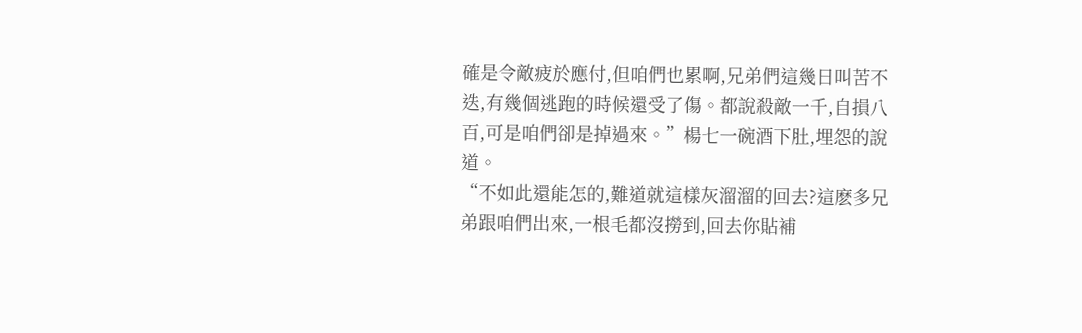確是令敵疲於應付,但咱們也累啊,兄弟們這幾日叫苦不迭,有幾個逃跑的時候還受了傷。都說殺敵一千,自損八百,可是咱們卻是掉過來。”楊七一碗酒下肚,埋怨的說道。
“不如此還能怎的,難道就這樣灰溜溜的回去?這麽多兄弟跟咱們出來,一根毛都沒撈到,回去你貼補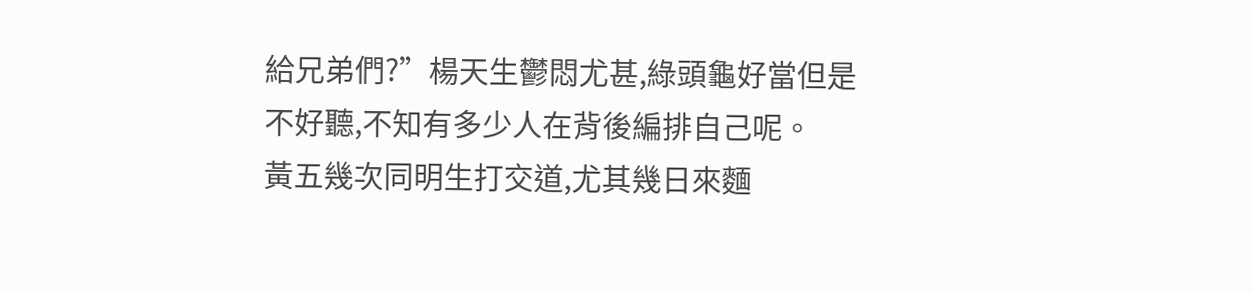給兄弟們?”楊天生鬱悶尤甚,綠頭龜好當但是不好聽,不知有多少人在背後編排自己呢。
黃五幾次同明生打交道,尤其幾日來麵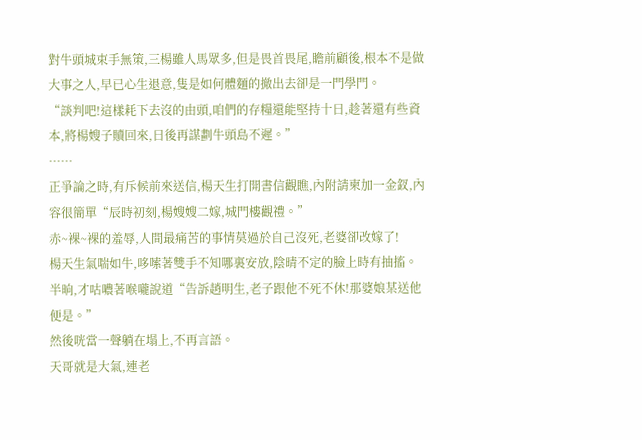對牛頭城束手無策,三楊雖人馬眾多,但是畏首畏尾,瞻前顧後,根本不是做大事之人,早已心生退意,隻是如何體麵的撤出去卻是一門學門。
“談判吧!這樣耗下去沒的由頭,咱們的存糧還能堅持十日,趁著還有些資本,將楊嫂子贖回來,日後再謀劃牛頭島不遲。”
……
正爭論之時,有斥候前來送信,楊天生打開書信觀瞧,內附請柬加一金釵,內容很簡單“辰時初刻,楊嫂嫂二嫁,城門樓觀禮。”
赤~裸~裸的羞辱,人間最痛苦的事情莫過於自己沒死,老婆卻改嫁了!
楊天生氣喘如牛,哆嗦著雙手不知哪裏安放,陰晴不定的臉上時有抽搐。
半晌,才咕噥著喉嚨說道“告訴趙明生,老子跟他不死不休!那婆娘某送他便是。”
然後咣當一聲躺在塌上,不再言語。
天哥就是大氣,連老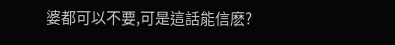婆都可以不要,可是這話能信麽?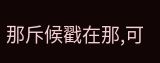那斥候戳在那,可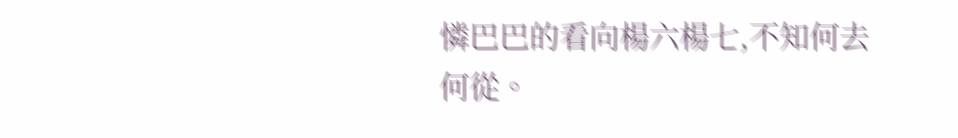憐巴巴的看向楊六楊七,不知何去何從。